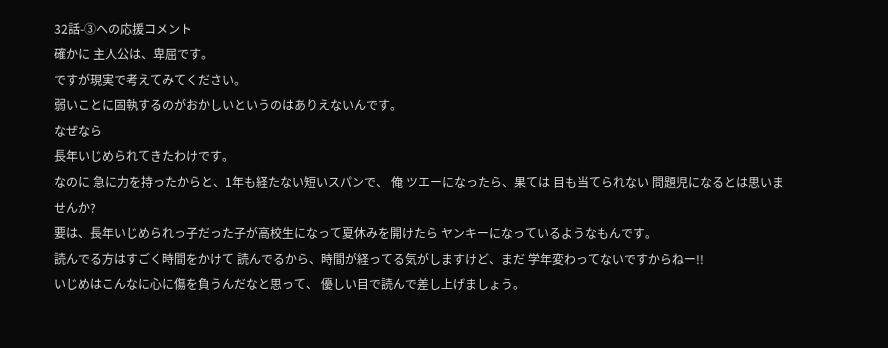32話-③への応援コメント
確かに 主人公は、卑屈です。
ですが現実で考えてみてください。
弱いことに固執するのがおかしいというのはありえないんです。
なぜなら
長年いじめられてきたわけです。
なのに 急に力を持ったからと、1年も経たない短いスパンで、 俺 ツエーになったら、果ては 目も当てられない 問題児になるとは思いませんか?
要は、長年いじめられっ子だった子が高校生になって夏休みを開けたら ヤンキーになっているようなもんです。
読んでる方はすごく時間をかけて 読んでるから、時間が経ってる気がしますけど、まだ 学年変わってないですからねー!!
いじめはこんなに心に傷を負うんだなと思って、 優しい目で読んで差し上げましょう。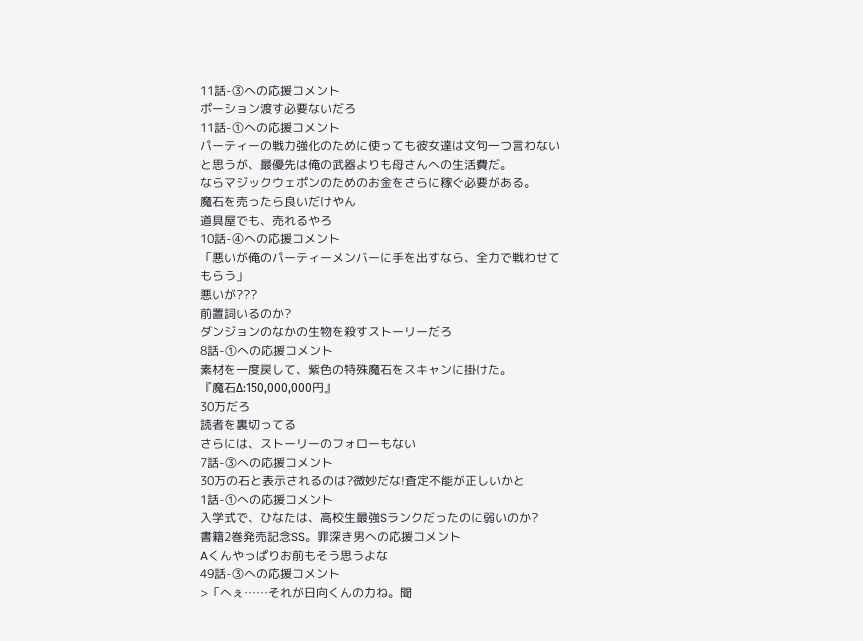11話-③への応援コメント
ポーション渡す必要ないだろ
11話-①への応援コメント
パーティーの戦力強化のために使っても彼女達は文句一つ言わないと思うが、最優先は俺の武器よりも母さんへの生活費だ。
ならマジックウェポンのためのお金をさらに稼ぐ必要がある。
魔石を売ったら良いだけやん
道具屋でも、売れるやろ
10話-④への応援コメント
「悪いが俺のパーティーメンバーに手を出すなら、全力で戦わせてもらう」
悪いが???
前置詞いるのか?
ダンジョンのなかの生物を殺すストーリーだろ
8話-①への応援コメント
素材を一度戻して、紫色の特殊魔石をスキャンに掛けた。
『魔石Δ:150,000,000円』
30万だろ
読者を裏切ってる
さらには、ストーリーのフォローもない
7話-③への応援コメント
30万の石と表示されるのは?微妙だな!査定不能が正しいかと
1話-①への応援コメント
入学式で、ひなたは、高校生最強Sランクだったのに弱いのか?
書籍2巻発売記念SS。罪深き男への応援コメント
Aくんやっぱりお前もそう思うよな
49話-③への応援コメント
>「へぇ……それが日向くんの力ね。聞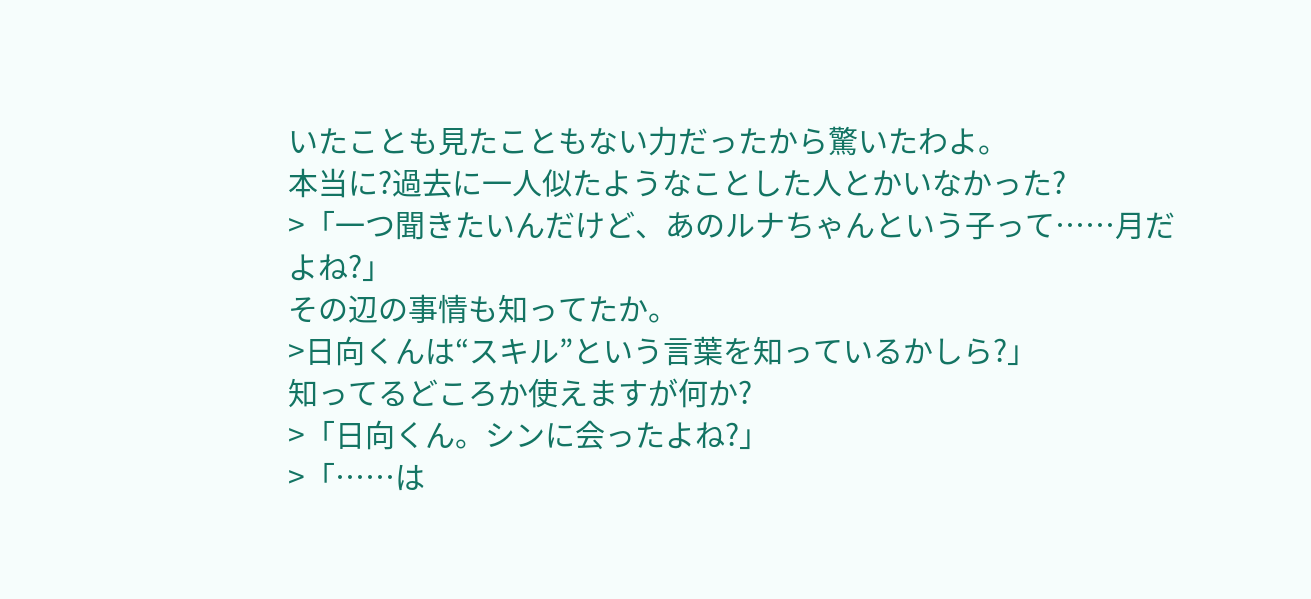いたことも見たこともない力だったから驚いたわよ。
本当に?過去に一人似たようなことした人とかいなかった?
>「一つ聞きたいんだけど、あのルナちゃんという子って……月だよね?」
その辺の事情も知ってたか。
>日向くんは“スキル”という言葉を知っているかしら?」
知ってるどころか使えますが何か?
>「日向くん。シンに会ったよね?」
>「……は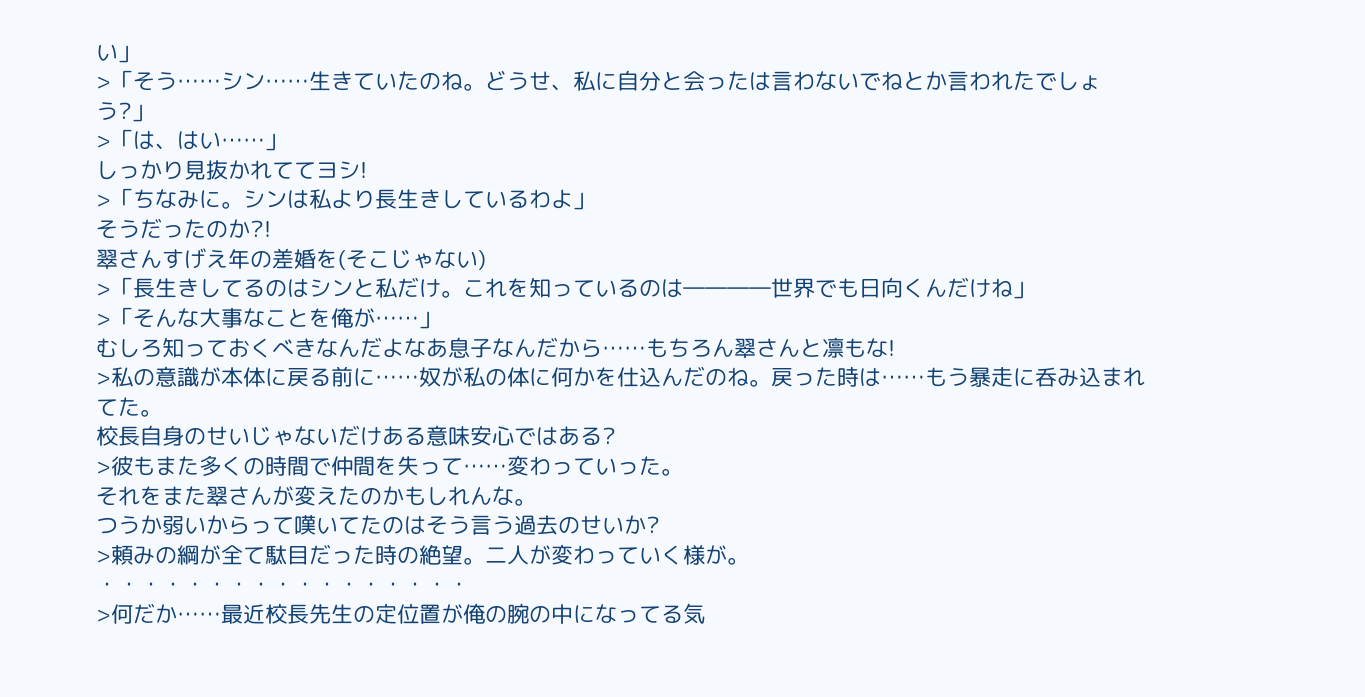い」
>「そう……シン……生きていたのね。どうせ、私に自分と会ったは言わないでねとか言われたでしょう?」
>「は、はい……」
しっかり見抜かれててヨシ!
>「ちなみに。シンは私より長生きしているわよ」
そうだったのか?!
翠さんすげえ年の差婚を(そこじゃない)
>「長生きしてるのはシンと私だけ。これを知っているのは――――世界でも日向くんだけね」
>「そんな大事なことを俺が……」
むしろ知っておくべきなんだよなあ息子なんだから……もちろん翠さんと凛もな!
>私の意識が本体に戻る前に……奴が私の体に何かを仕込んだのね。戻った時は……もう暴走に呑み込まれてた。
校長自身のせいじゃないだけある意味安心ではある?
>彼もまた多くの時間で仲間を失って……変わっていった。
それをまた翠さんが変えたのかもしれんな。
つうか弱いからって嘆いてたのはそう言う過去のせいか?
>頼みの綱が全て駄目だった時の絶望。二人が変わっていく様が。
・・・・・・・・・・・・・・・・・
>何だか……最近校長先生の定位置が俺の腕の中になってる気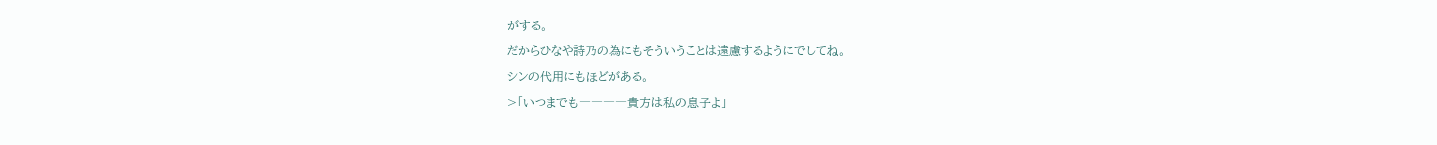がする。
だからひなや詩乃の為にもそういうことは遠慮するようにでしてね。
シンの代用にもほどがある。
>「いつまでも――――貴方は私の息子よ」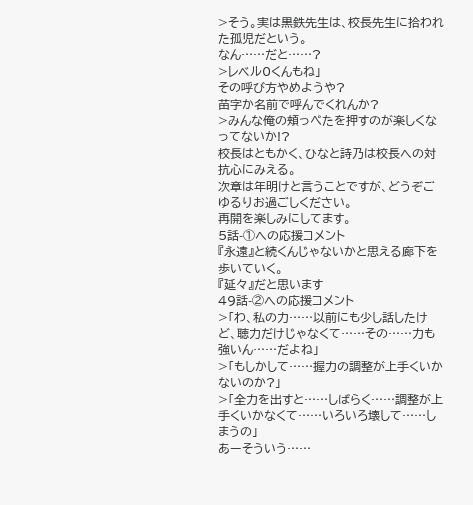>そう。実は黒鉄先生は、校長先生に拾われた孤児だという。
なん……だと……?
>レベル0くんもね」
その呼び方やめようや?
苗字か名前で呼んでくれんか?
>みんな俺の頬っぺたを押すのが楽しくなってないか!?
校長はともかく、ひなと詩乃は校長への対抗心にみえる。
次章は年明けと言うことですが、どうぞごゆるりお過ごしください。
再開を楽しみにしてます。
5話-①への応援コメント
『永遠』と続くんじゃないかと思える廊下を歩いていく。
『延々』だと思います
49話-②への応援コメント
>「わ、私の力……以前にも少し話したけど、聴力だけじゃなくて……その……力も強いん……だよね」
>「もしかして……握力の調整が上手くいかないのか?」
>「全力を出すと……しばらく……調整が上手くいかなくて……いろいろ壊して……しまうの」
あーそういう……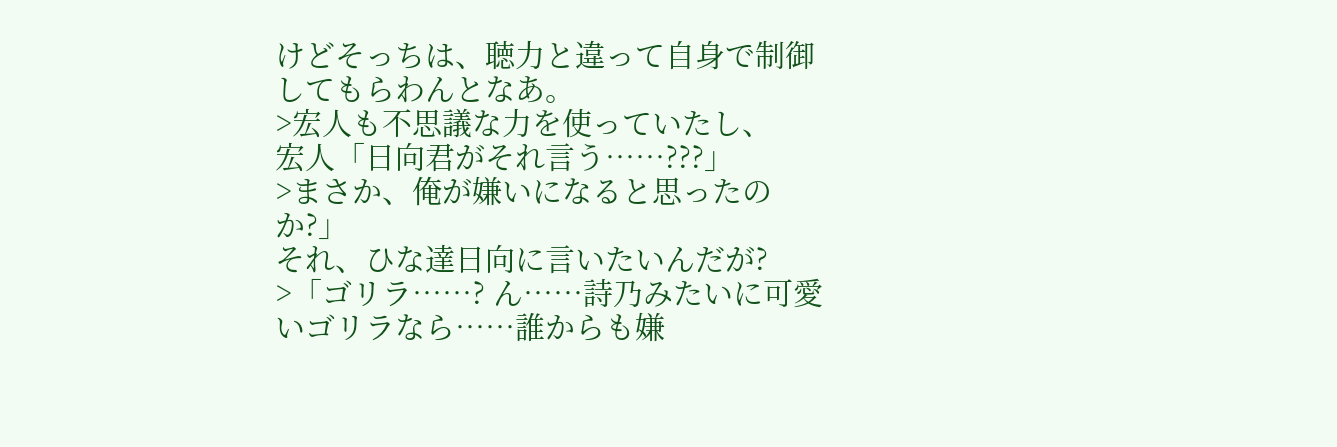けどそっちは、聴力と違って自身で制御してもらわんとなあ。
>宏人も不思議な力を使っていたし、
宏人「日向君がそれ言う……???」
>まさか、俺が嫌いになると思ったのか?」
それ、ひな達日向に言いたいんだが?
>「ゴリラ……? ん……詩乃みたいに可愛いゴリラなら……誰からも嫌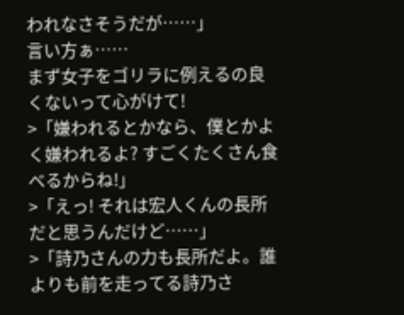われなさそうだが……」
言い方ぁ……
まず女子をゴリラに例えるの良くないって心がけて!
>「嫌われるとかなら、僕とかよく嫌われるよ? すごくたくさん食べるからね!」
>「えっ! それは宏人くんの長所だと思うんだけど……」
>「詩乃さんの力も長所だよ。誰よりも前を走ってる詩乃さ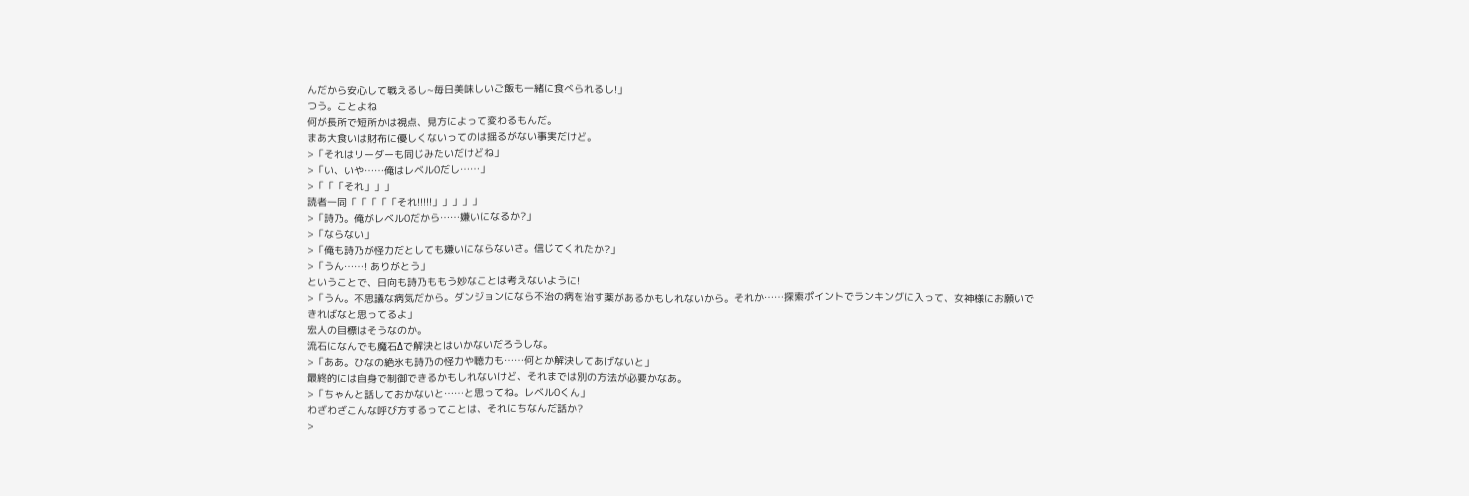んだから安心して戦えるし~毎日美味しいご飯も一緒に食べられるし!」
つう。ことよね
何が長所で短所かは視点、見方によって変わるもんだ。
まあ大食いは財布に優しくないってのは揺るがない事実だけど。
>「それはリーダーも同じみたいだけどね」
>「い、いや……俺はレベル0だし……」
>「「「それ」」」
読者一同「「「「「それ!!!!!」」」」」
>「詩乃。俺がレベル0だから……嫌いになるか?」
>「ならない」
>「俺も詩乃が怪力だとしても嫌いにならないさ。信じてくれたか?」
>「うん……! ありがとう」
ということで、日向も詩乃ももう妙なことは考えないように!
>「うん。不思議な病気だから。ダンジョンになら不治の病を治す薬があるかもしれないから。それか……探索ポイントでランキングに入って、女神様にお願いできればなと思ってるよ」
宏人の目標はそうなのか。
流石になんでも魔石Δで解決とはいかないだろうしな。
>「ああ。ひなの絶氷も詩乃の怪力や聴力も……何とか解決してあげないと」
最終的には自身で制御できるかもしれないけど、それまでは別の方法が必要かなあ。
>「ちゃんと話しておかないと……と思ってね。レベル0くん」
わざわざこんな呼び方するってことは、それにちなんだ話か?
>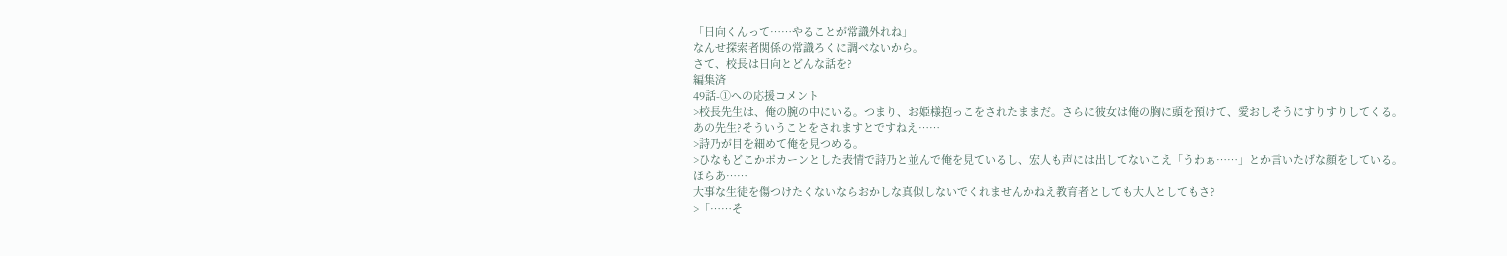「日向くんって……やることが常識外れね」
なんせ探索者関係の常識ろくに調べないから。
さて、校長は日向とどんな話を?
編集済
49話-①への応援コメント
>校長先生は、俺の腕の中にいる。つまり、お姫様抱っこをされたままだ。さらに彼女は俺の胸に頭を預けて、愛おしそうにすりすりしてくる。
あの先生?そういうことをされますとですねえ……
>詩乃が目を細めて俺を見つめる。
>ひなもどこかポカーンとした表情で詩乃と並んで俺を見ているし、宏人も声には出してないこえ「うわぁ……」とか言いたげな顔をしている。
ほらあ……
大事な生徒を傷つけたくないならおかしな真似しないでくれませんかねえ教育者としても大人としてもさ?
>「……そ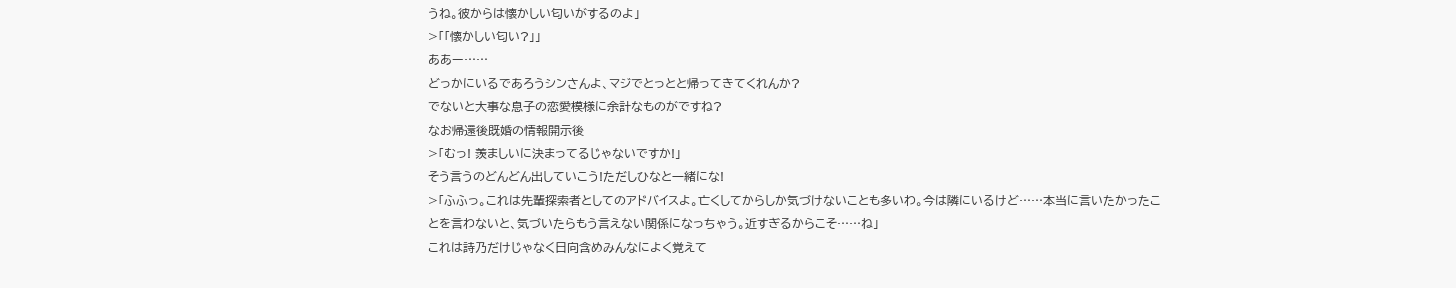うね。彼からは懐かしい匂いがするのよ」
>「「懐かしい匂い?」」
ああー……
どっかにいるであろうシンさんよ、マジでとっとと帰ってきてくれんか?
でないと大事な息子の恋愛模様に余計なものがですね?
なお帰還後既婚の情報開示後
>「むっ! 羨ましいに決まってるじゃないですか!」
そう言うのどんどん出していこう!ただしひなと一緒にな!
>「ふふっ。これは先輩探索者としてのアドバイスよ。亡くしてからしか気づけないことも多いわ。今は隣にいるけど……本当に言いたかったことを言わないと、気づいたらもう言えない関係になっちゃう。近すぎるからこそ……ね」
これは詩乃だけじゃなく日向含めみんなによく覚えて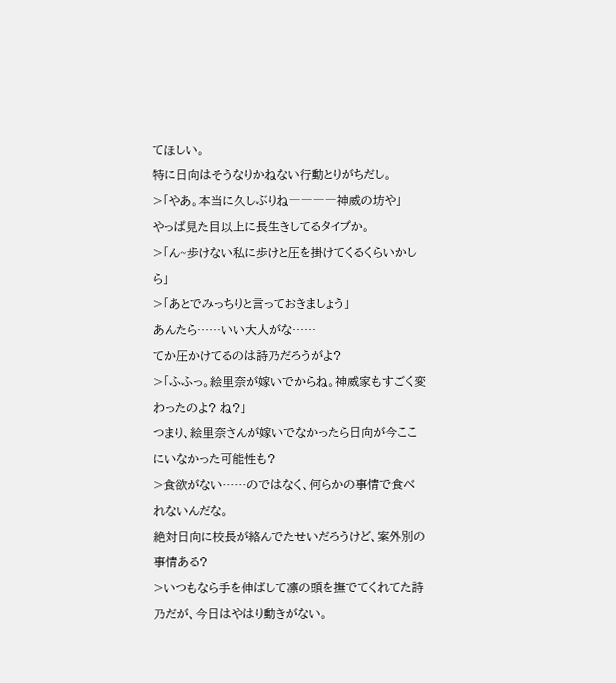てほしい。
特に日向はそうなりかねない行動とりがちだし。
>「やあ。本当に久しぶりね――――神威の坊や」
やっぱ見た目以上に長生きしてるタイプか。
>「ん~歩けない私に歩けと圧を掛けてくるくらいかしら」
>「あとでみっちりと言っておきましょう」
あんたら……いい大人がな……
てか圧かけてるのは詩乃だろうがよ?
>「ふふっ。絵里奈が嫁いでからね。神威家もすごく変わったのよ? ね?」
つまり、絵里奈さんが嫁いでなかったら日向が今ここにいなかった可能性も?
>食欲がない……のではなく、何らかの事情で食べれないんだな。
絶対日向に校長が絡んでたせいだろうけど、案外別の事情ある?
>いつもなら手を伸ばして凛の頭を撫でてくれてた詩乃だが、今日はやはり動きがない。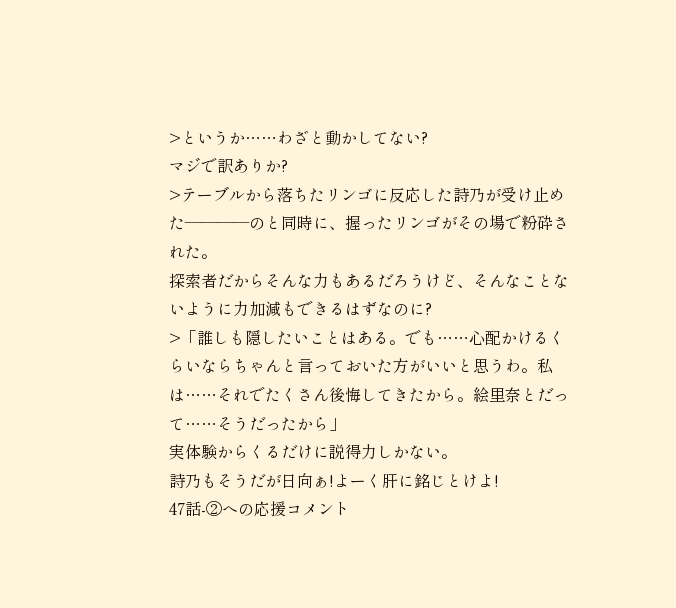>というか……わざと動かしてない?
マジで訳ありか?
>テーブルから落ちたリンゴに反応した詩乃が受け止めた――――のと同時に、握ったリンゴがその場で粉砕された。
探索者だからそんな力もあるだろうけど、そんなことないように力加減もできるはずなのに?
>「誰しも隠したいことはある。でも……心配かけるくらいならちゃんと言っておいた方がいいと思うわ。私は……それでたくさん後悔してきたから。絵里奈とだって……そうだったから」
実体験からくるだけに説得力しかない。
詩乃もそうだが日向ぁ!よーく肝に銘じとけよ!
47話-②への応援コメント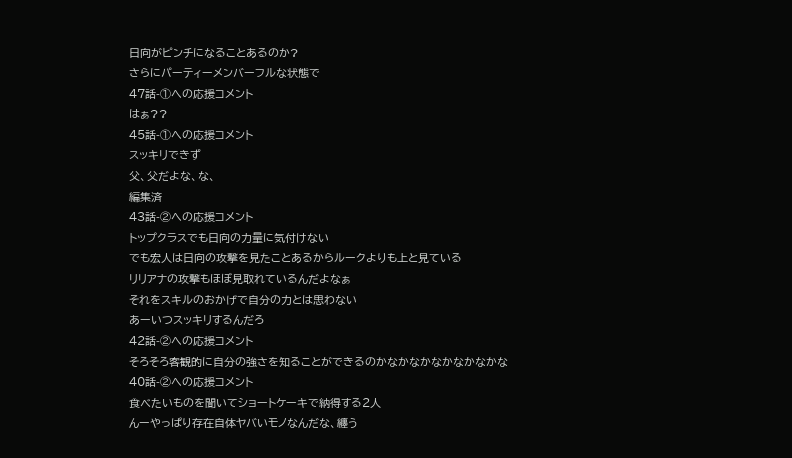日向がピンチになることあるのか?
さらにパーティーメンバーフルな状態で
47話-①への応援コメント
はぁ??
45話-①への応援コメント
スッキリできず
父、父だよな、な、
編集済
43話-②への応援コメント
トップクラスでも日向の力量に気付けない
でも宏人は日向の攻撃を見たことあるからルークよりも上と見ている
リリアナの攻撃もほぼ見取れているんだよなぁ
それをスキルのおかげで自分の力とは思わない
あーいつスッキリするんだろ
42話-②への応援コメント
そろそろ客観的に自分の強さを知ることができるのかなかなかなかなかなかな
40話-②への応援コメント
食べたいものを聞いてショートケーキで納得する2人
んーやっぱり存在自体ヤバいモノなんだな、纏う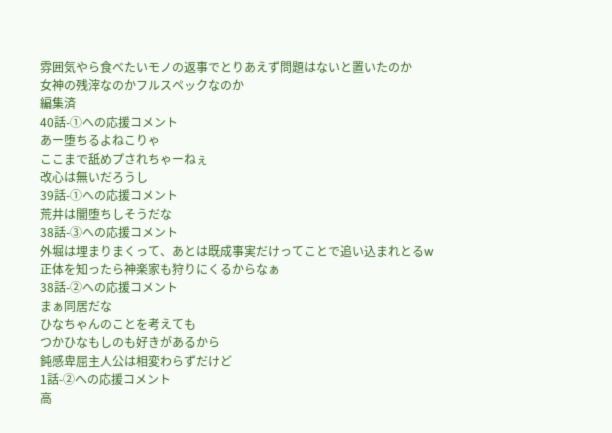雰囲気やら食べたいモノの返事でとりあえず問題はないと置いたのか
女神の残滓なのかフルスペックなのか
編集済
40話-①への応援コメント
あー堕ちるよねこりゃ
ここまで舐めプされちゃーねぇ
改心は無いだろうし
39話-①への応援コメント
荒井は闇堕ちしそうだな
38話-③への応援コメント
外堀は埋まりまくって、あとは既成事実だけってことで追い込まれとるw
正体を知ったら神楽家も狩りにくるからなぁ
38話-②への応援コメント
まぁ同居だな
ひなちゃんのことを考えても
つかひなもしのも好きがあるから
鈍感卑屈主人公は相変わらずだけど
1話-②への応援コメント
高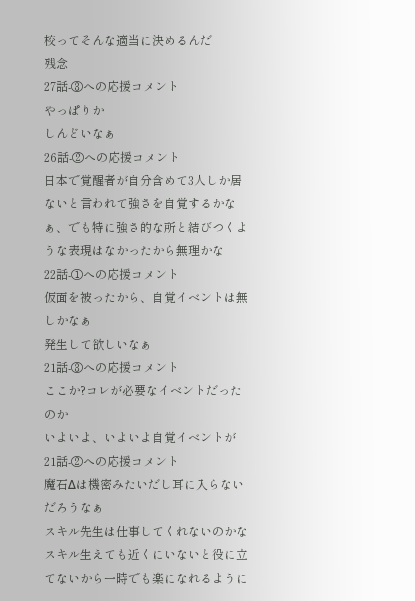校ってそんな適当に決めるんだ
残念
27話-③への応援コメント
やっぱりか
しんどいなぁ
26話-②への応援コメント
日本で覚醒者が自分含めて3人しか居ないと言われて強さを自覚するかなぁ、でも特に強さ的な所と結びつくような表現はなかったから無理かな
22話-①への応援コメント
仮面を被ったから、自覚イベントは無しかなぁ
発生して欲しいなぁ
21話-③への応援コメント
ここか?コレが必要なイベントだったのか
いよいよ、いよいよ自覚イベントが
21話-②への応援コメント
魔石Δは機密みたいだし耳に入らないだろうなぁ
スキル先生は仕事してくれないのかな
スキル生えても近くにいないと役に立てないから一時でも楽になれるように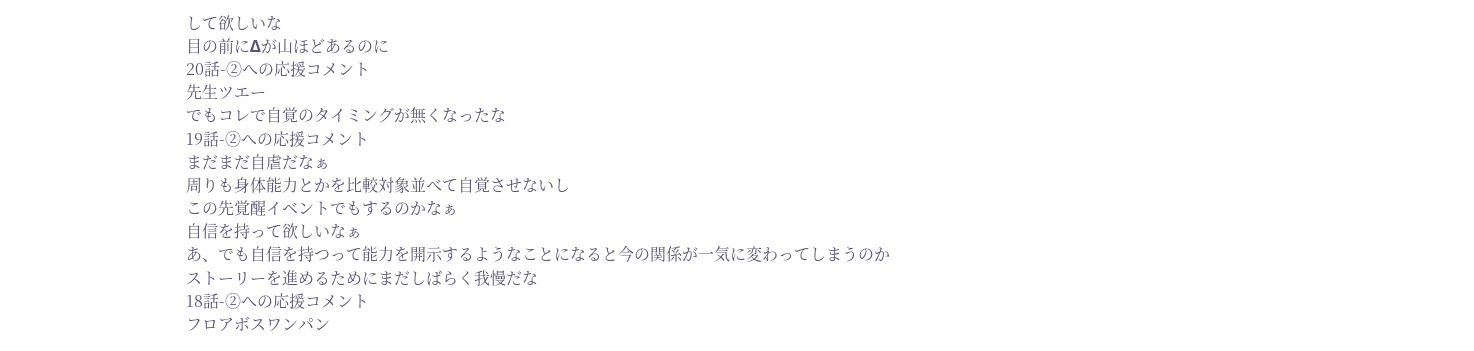して欲しいな
目の前にΔが山ほどあるのに
20話-②への応援コメント
先生ツエー
でもコレで自覚のタイミングが無くなったな
19話-②への応援コメント
まだまだ自虐だなぁ
周りも身体能力とかを比較対象並べて自覚させないし
この先覚醒イベントでもするのかなぁ
自信を持って欲しいなぁ
あ、でも自信を持つって能力を開示するようなことになると今の関係が一気に変わってしまうのか
ストーリーを進めるためにまだしばらく我慢だな
18話-②への応援コメント
フロアボスワンパン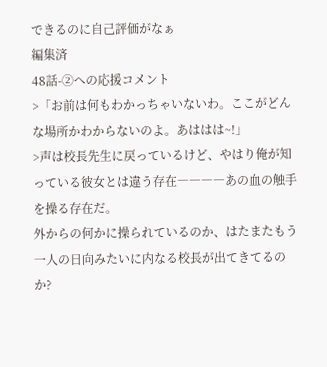できるのに自己評価がなぁ
編集済
48話-②への応援コメント
>「お前は何もわかっちゃいないわ。ここがどんな場所かわからないのよ。あははは~!」
>声は校長先生に戻っているけど、やはり俺が知っている彼女とは違う存在――――あの血の触手を操る存在だ。
外からの何かに操られているのか、はたまたもう一人の日向みたいに内なる校長が出てきてるのか?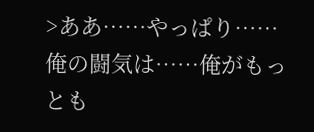>ああ……やっぱり……俺の闘気は……俺がもっとも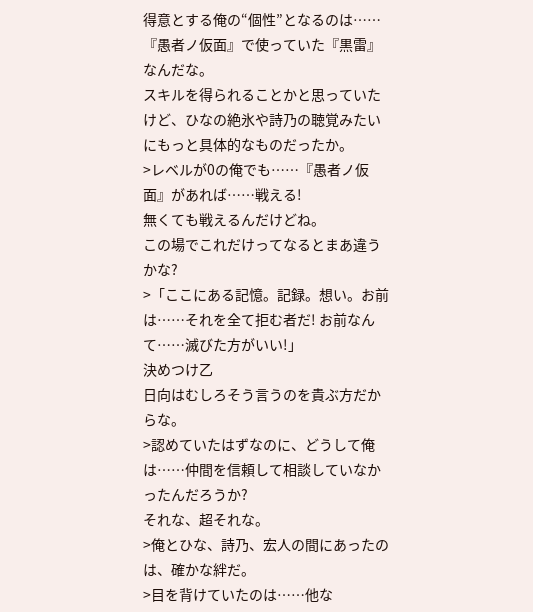得意とする俺の“個性”となるのは……『愚者ノ仮面』で使っていた『黒雷』なんだな。
スキルを得られることかと思っていたけど、ひなの絶氷や詩乃の聴覚みたいにもっと具体的なものだったか。
>レベルが0の俺でも……『愚者ノ仮面』があれば……戦える!
無くても戦えるんだけどね。
この場でこれだけってなるとまあ違うかな?
>「ここにある記憶。記録。想い。お前は……それを全て拒む者だ! お前なんて……滅びた方がいい!」
決めつけ乙
日向はむしろそう言うのを貴ぶ方だからな。
>認めていたはずなのに、どうして俺は……仲間を信頼して相談していなかったんだろうか?
それな、超それな。
>俺とひな、詩乃、宏人の間にあったのは、確かな絆だ。
>目を背けていたのは……他な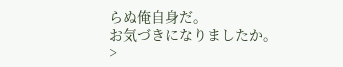らぬ俺自身だ。
お気づきになりましたか。
>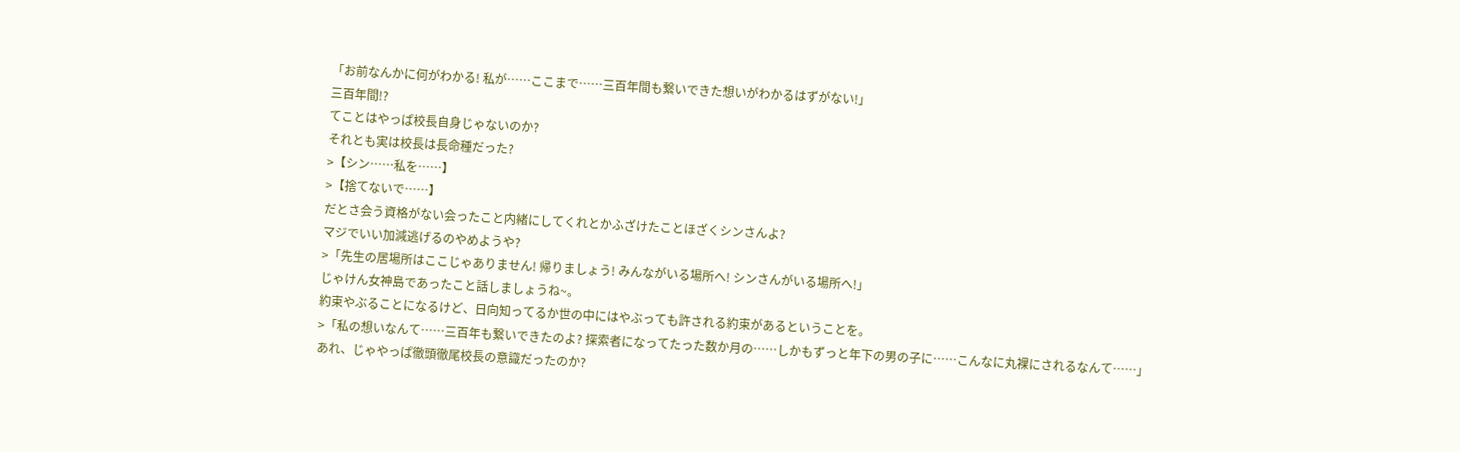「お前なんかに何がわかる! 私が……ここまで……三百年間も繋いできた想いがわかるはずがない!」
三百年間!?
てことはやっぱ校長自身じゃないのか?
それとも実は校長は長命種だった?
>【シン……私を……】
>【捨てないで……】
だとさ会う資格がない会ったこと内緒にしてくれとかふざけたことほざくシンさんよ?
マジでいい加減逃げるのやめようや?
>「先生の居場所はここじゃありません! 帰りましょう! みんながいる場所へ! シンさんがいる場所へ!」
じゃけん女神島であったこと話しましょうね~。
約束やぶることになるけど、日向知ってるか世の中にはやぶっても許される約束があるということを。
>「私の想いなんて……三百年も繋いできたのよ? 探索者になってたった数か月の……しかもずっと年下の男の子に……こんなに丸裸にされるなんて……」
あれ、じゃやっぱ徹頭徹尾校長の意識だったのか?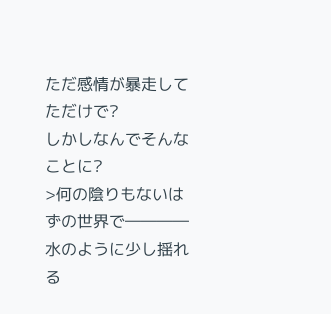ただ感情が暴走してただけで?
しかしなんでそんなことに?
>何の陰りもないはずの世界で――――水のように少し揺れる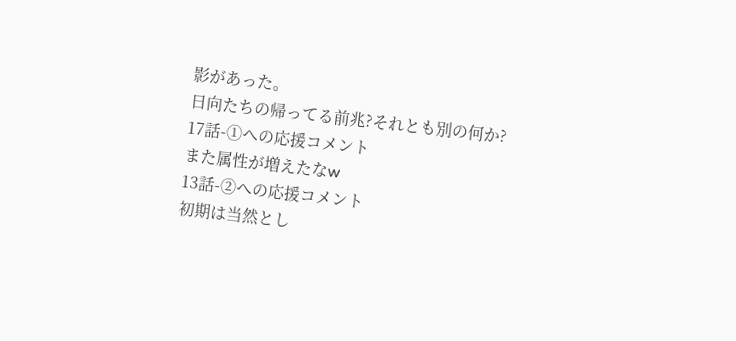影があった。
日向たちの帰ってる前兆?それとも別の何か?
17話-①への応援コメント
また属性が増えたなw
13話-②への応援コメント
初期は当然とし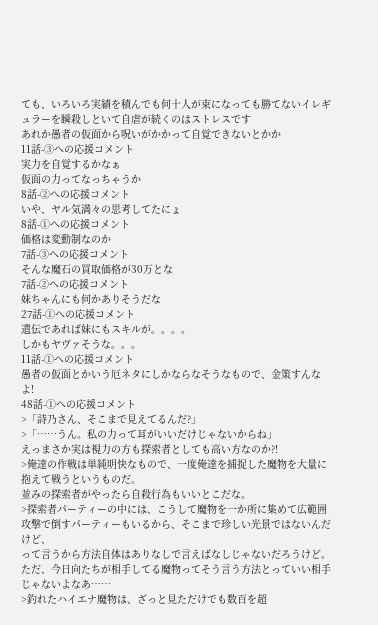ても、いろいろ実績を積んでも何十人が束になっても勝てないイレギュラーを瞬殺しといて自虐が続くのはストレスです
あれか愚者の仮面から呪いがかかって自覚できないとかか
11話-③への応援コメント
実力を自覚するかなぁ
仮面の力ってなっちゃうか
8話-②への応援コメント
いや、ヤル気満々の思考してたにょ
8話-①への応援コメント
価格は変動制なのか
7話-③への応援コメント
そんな魔石の買取価格が30万とな
7話-②への応援コメント
妹ちゃんにも何かありそうだな
27話-①への応援コメント
遺伝であれば妹にもスキルが。。。。
しかもヤヴァそうな。。。
11話-①への応援コメント
愚者の仮面とかいう厄ネタにしかならなそうなもので、金策すんなよ!
48話-①への応援コメント
>「詩乃さん、そこまで見えてるんだ?」
>「……うん。私の力って耳がいいだけじゃないからね」
えっまさか実は視力の方も探索者としても高い方なのか?!
>俺達の作戦は単純明快なもので、一度俺達を捕捉した魔物を大量に抱えて戦うというものだ。
並みの探索者がやったら自殺行為もいいとこだな。
>探索者パーティーの中には、こうして魔物を一か所に集めて広範囲攻撃で倒すパーティーもいるから、そこまで珍しい光景ではないんだけど、
って言うから方法自体はありなしで言えばなしじゃないだろうけど。
ただ、今日向たちが相手してる魔物ってそう言う方法とっていい相手じゃないよなあ……
>釣れたハイエナ魔物は、ざっと見ただけでも数百を超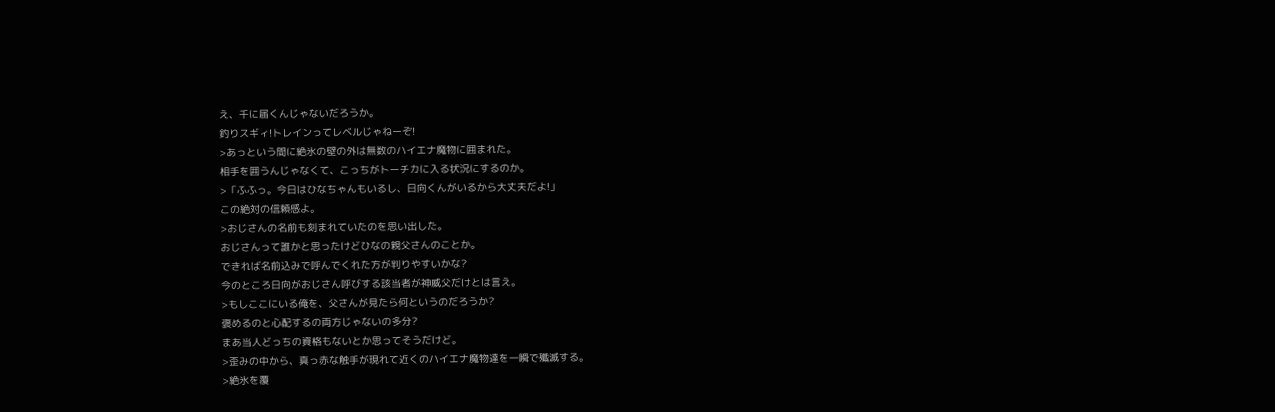え、千に届くんじゃないだろうか。
釣りスギィ!トレインってレベルじゃねーぞ!
>あっという間に絶氷の壁の外は無数のハイエナ魔物に囲まれた。
相手を囲うんじゃなくて、こっちがトーチカに入る状況にするのか。
>「ふふっ。今日はひなちゃんもいるし、日向くんがいるから大丈夫だよ!」
この絶対の信頼感よ。
>おじさんの名前も刻まれていたのを思い出した。
おじさんって誰かと思ったけどひなの親父さんのことか。
できれば名前込みで呼んでくれた方が判りやすいかな?
今のところ日向がおじさん呼びする該当者が神威父だけとは言え。
>もしここにいる俺を、父さんが見たら何というのだろうか?
褒めるのと心配するの両方じゃないの多分?
まあ当人どっちの資格もないとか思ってそうだけど。
>歪みの中から、真っ赤な触手が現れて近くのハイエナ魔物達を一瞬で殲滅する。
>絶氷を覆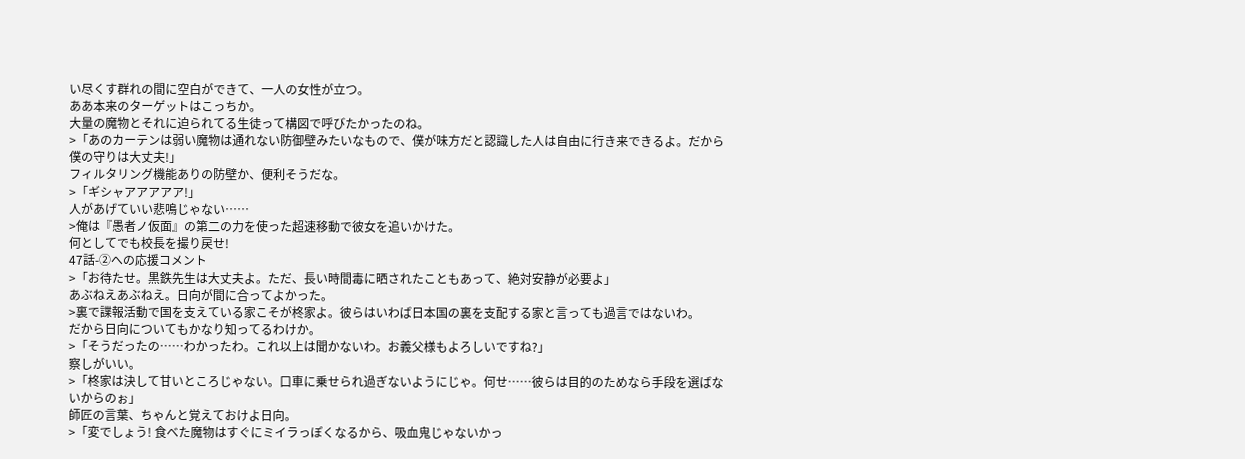い尽くす群れの間に空白ができて、一人の女性が立つ。
ああ本来のターゲットはこっちか。
大量の魔物とそれに迫られてる生徒って構図で呼びたかったのね。
>「あのカーテンは弱い魔物は通れない防御壁みたいなもので、僕が味方だと認識した人は自由に行き来できるよ。だから僕の守りは大丈夫!」
フィルタリング機能ありの防壁か、便利そうだな。
>「ギシャアアアアア!」
人があげていい悲鳴じゃない……
>俺は『愚者ノ仮面』の第二の力を使った超速移動で彼女を追いかけた。
何としてでも校長を撮り戻せ!
47話-②への応援コメント
>「お待たせ。黒鉄先生は大丈夫よ。ただ、長い時間毒に晒されたこともあって、絶対安静が必要よ」
あぶねえあぶねえ。日向が間に合ってよかった。
>裏で諜報活動で国を支えている家こそが柊家よ。彼らはいわば日本国の裏を支配する家と言っても過言ではないわ。
だから日向についてもかなり知ってるわけか。
>「そうだったの……わかったわ。これ以上は聞かないわ。お義父様もよろしいですね?」
察しがいい。
>「柊家は決して甘いところじゃない。口車に乗せられ過ぎないようにじゃ。何せ……彼らは目的のためなら手段を選ばないからのぉ」
師匠の言葉、ちゃんと覚えておけよ日向。
>「変でしょう! 食べた魔物はすぐにミイラっぽくなるから、吸血鬼じゃないかっ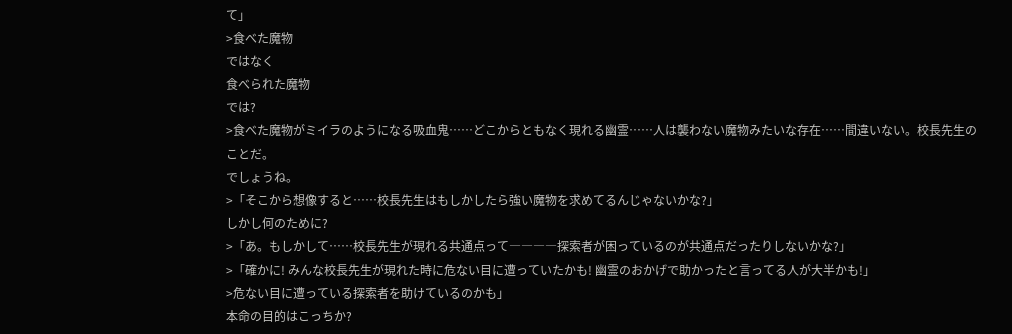て」
>食べた魔物
ではなく
食べられた魔物
では?
>食べた魔物がミイラのようになる吸血鬼……どこからともなく現れる幽霊……人は襲わない魔物みたいな存在……間違いない。校長先生のことだ。
でしょうね。
>「そこから想像すると……校長先生はもしかしたら強い魔物を求めてるんじゃないかな?」
しかし何のために?
>「あ。もしかして……校長先生が現れる共通点って――――探索者が困っているのが共通点だったりしないかな?」
>「確かに! みんな校長先生が現れた時に危ない目に遭っていたかも! 幽霊のおかげで助かったと言ってる人が大半かも!」
>危ない目に遭っている探索者を助けているのかも」
本命の目的はこっちか?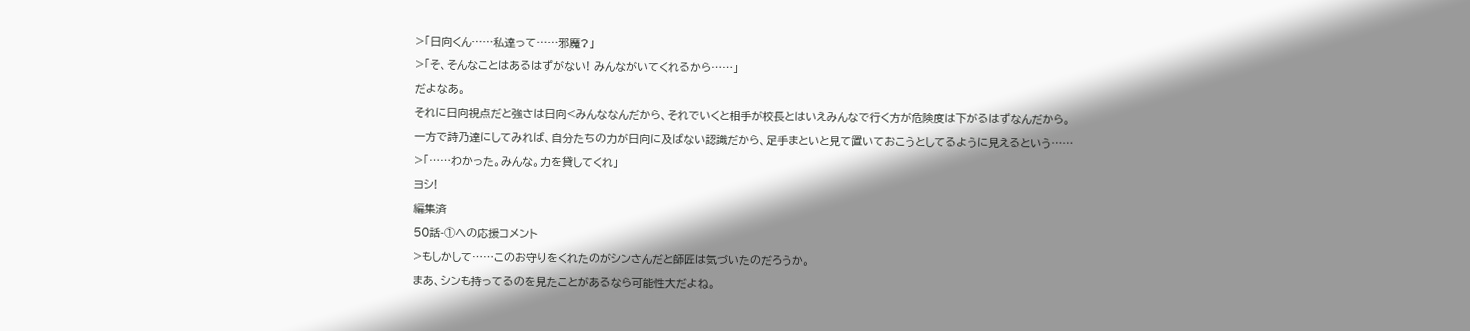>「日向くん……私達って……邪魔?」
>「そ、そんなことはあるはずがない! みんながいてくれるから……」
だよなあ。
それに日向視点だと強さは日向<みんななんだから、それでいくと相手が校長とはいえみんなで行く方が危険度は下がるはずなんだから。
一方で詩乃達にしてみれば、自分たちの力が日向に及ばない認識だから、足手まといと見て置いておこうとしてるように見えるという……
>「……わかった。みんな。力を貸してくれ」
ヨシ!
編集済
50話-①への応援コメント
>もしかして……このお守りをくれたのがシンさんだと師匠は気づいたのだろうか。
まあ、シンも持ってるのを見たことがあるなら可能性大だよね。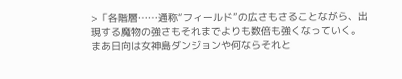>「各階層……通称“フィールド”の広さもさることながら、出現する魔物の強さもそれまでよりも数倍も強くなっていく。
まあ日向は女神島ダンジョンや何ならそれと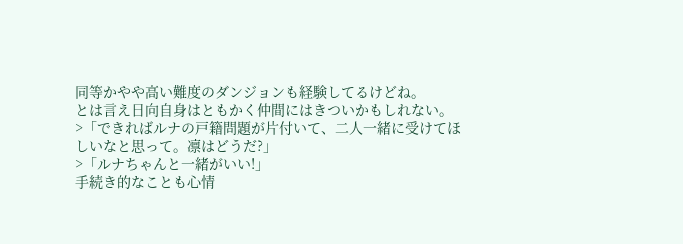同等かやや高い難度のダンジョンも経験してるけどね。
とは言え日向自身はともかく仲間にはきついかもしれない。
>「できればルナの戸籍問題が片付いて、二人一緒に受けてほしいなと思って。凛はどうだ?」
>「ルナちゃんと一緒がいい!」
手続き的なことも心情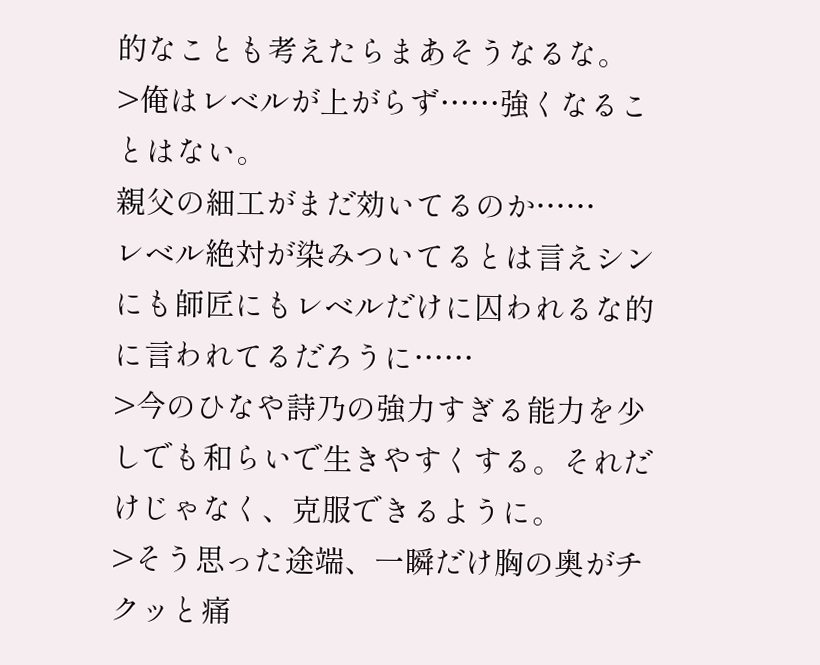的なことも考えたらまあそうなるな。
>俺はレベルが上がらず……強くなることはない。
親父の細工がまだ効いてるのか……
レベル絶対が染みついてるとは言えシンにも師匠にもレベルだけに囚われるな的に言われてるだろうに……
>今のひなや詩乃の強力すぎる能力を少しでも和らいで生きやすくする。それだけじゃなく、克服できるように。
>そう思った途端、一瞬だけ胸の奥がチクッと痛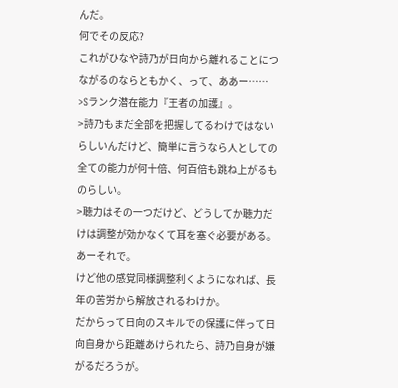んだ。
何でその反応?
これがひなや詩乃が日向から離れることにつながるのならともかく、って、ああー……
>Sランク潜在能力『王者の加護』。
>詩乃もまだ全部を把握してるわけではないらしいんだけど、簡単に言うなら人としての全ての能力が何十倍、何百倍も跳ね上がるものらしい。
>聴力はその一つだけど、どうしてか聴力だけは調整が効かなくて耳を塞ぐ必要がある。
あーそれで。
けど他の感覚同様調整利くようになれば、長年の苦労から解放されるわけか。
だからって日向のスキルでの保護に伴って日向自身から距離あけられたら、詩乃自身が嫌がるだろうが。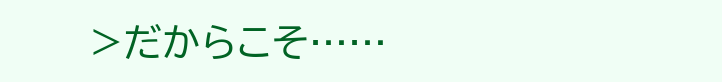>だからこそ……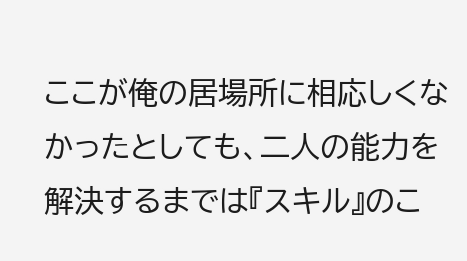ここが俺の居場所に相応しくなかったとしても、二人の能力を解決するまでは『スキル』のこ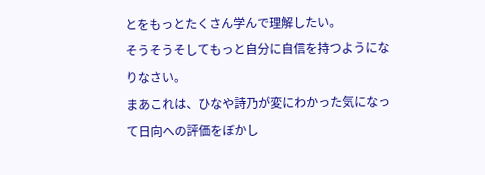とをもっとたくさん学んで理解したい。
そうそうそしてもっと自分に自信を持つようになりなさい。
まあこれは、ひなや詩乃が変にわかった気になって日向への評価をぼかし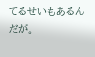てるせいもあるんだが。